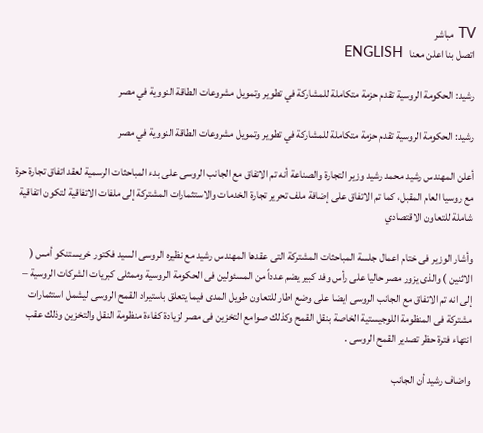TV مباشر
اتصل بنا اعلن معنا   ENGLISH

رشيد: الحكومة الروسية تقدم حزمة متكاملة للمشاركة في تطوير وتمويل مشروعات الطاقة النووية في مصر

رشيد: الحكومة الروسية تقدم حزمة متكاملة للمشاركة في تطوير وتمويل مشروعات الطاقة النووية في مصر

أعلن المهندس رشيد محمد رشيد وزير التجارة والصناعة أنه تم الاتفاق مع الجانب الروسى على بدء المباحثات الرسمية لعقد اتفاق تجارة حرة مع روسيا العام المقبل، كما تم الاتفاق على إضافة ملف تحرير تجارة الخدمات والاستثمارات المشتركة إلى ملفات الاتفاقية لتكون اتفاقية شاملة للتعاون الاقتصادي

وأشار الوزير فى ختام اعمال جلسة المباحثات المشتركة التى عقدها المهندس رشيد مع نظيره الروسى السيد فكتور خريستنكو أمس ( الاثنين ) والذى يزور مصر حاليا على رأس وفد كبير يضم عدداً من المسئولين فى الحكومة الروسية وممثلى كبريات الشركات الروسية – إلى انه تم الاتفاق مع الجانب الروسى ايضا على وضع اطار للتعاون طويل المدى فيما يتعلق باستيراد القمح الروسى ليشمل استثمارات مشتركة فى المنظومة اللوجيستية الخاصة بنقل القمح وكذلك صوامع التخزين فى مصر لزيادة كفاءة منظومة النقل والتخزين وذلك عقب انتهاء فترة حظر تصدير القمح الروسى .

واضاف رشيد أن الجانب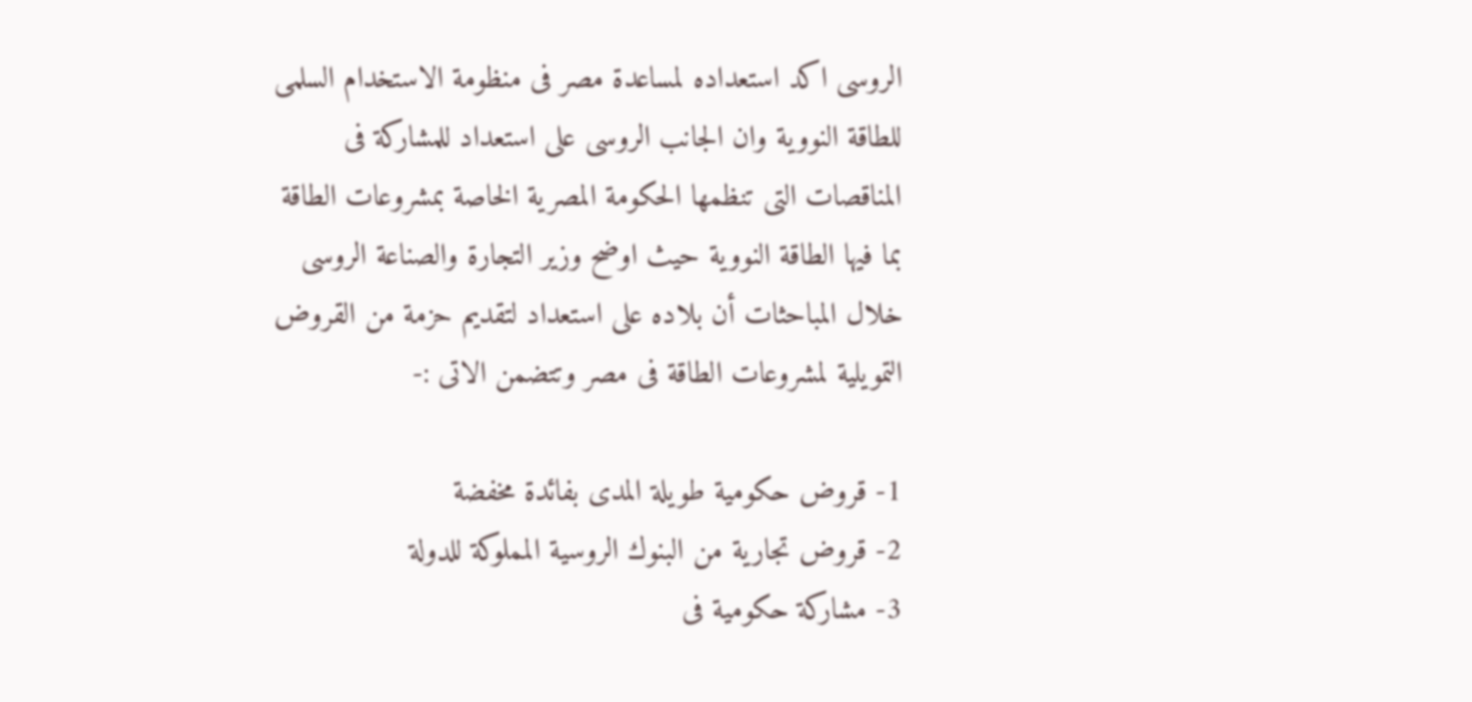الروسى اكد استعداده لمساعدة مصر فى منظومة الاستخدام السلمى للطاقة النووية وان الجانب الروسى على استعداد للمشاركة فى المناقصات التى تنظمها الحكومة المصرية الخاصة بمشروعات الطاقة بما فيها الطاقة النووية حيث اوضح وزير التجارة والصناعة الروسى خلال المباحثات أن بلاده على استعداد لتقديم حزمة من القروض التمويلية لمشروعات الطاقة فى مصر وتتضمن الاتى :-

1- قروض حكومية طويلة المدى بفائدة مخفضة
2- قروض تجارية من البنوك الروسية المملوكة للدولة
3- مشاركة حكومية فى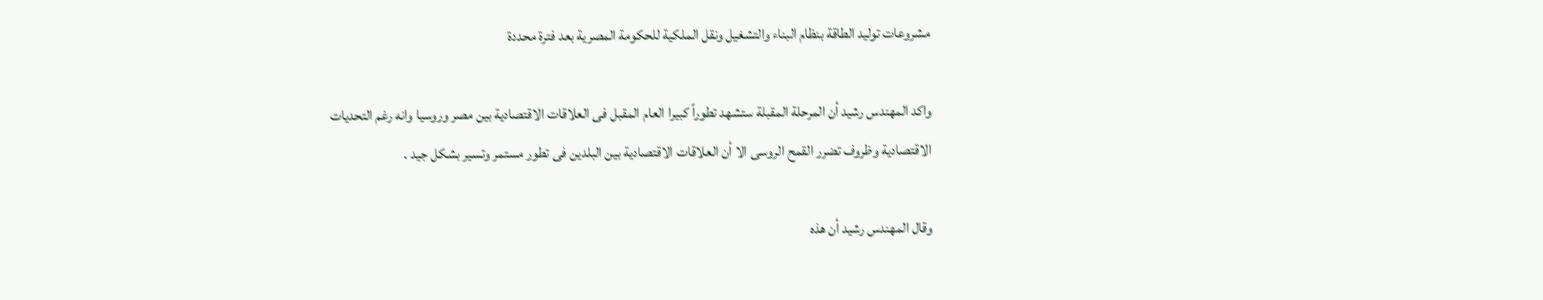مشروعات توليد الطاقة بنظام البناء والتشغيل ونقل الملكية للحكومة المصرية بعد فترة محددة

واكد المهندس رشيد أن المرحلة المقبلة ستشهد تطوراً كبيرا العام المقبل فى العلاقات الاقتصادية بين مصر وروسيا وانه رغم التحديات الاقتصادية وظروف تضرر القمح الروسى الا أن العلاقات الاقتصادية بين البلدين فى تطور مستمر وتسير بشكل جيد .

وقال المهندس رشيد أن هذه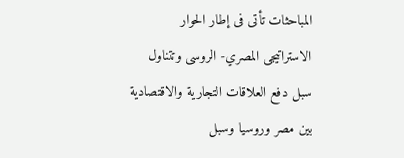المباحثات تأتى فى إطار الحوار الاستراتيجى المصري- الروسى وتتناول سبل دفع العلاقات التجارية والاقتصادية بين مصر وروسيا وسبل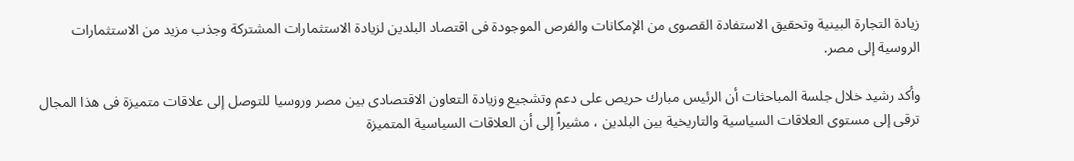زيادة التجارة البينية وتحقيق الاستفادة القصوى من الإمكانات والفرص الموجودة فى اقتصاد البلدين لزيادة الاستثمارات المشتركة وجذب مزيد من الاستثمارات الروسية إلى مصر.

وأكد رشيد خلال جلسة المباحثات أن الرئيس مبارك حريص على دعم وتشجيع وزيادة التعاون الاقتصادى بين مصر وروسيا للتوصل إلى علاقات متميزة فى هذا المجال ترقى إلى مستوى العلاقات السياسية والتاريخية بين البلدين ، مشيراً إلى أن العلاقات السياسية المتميزة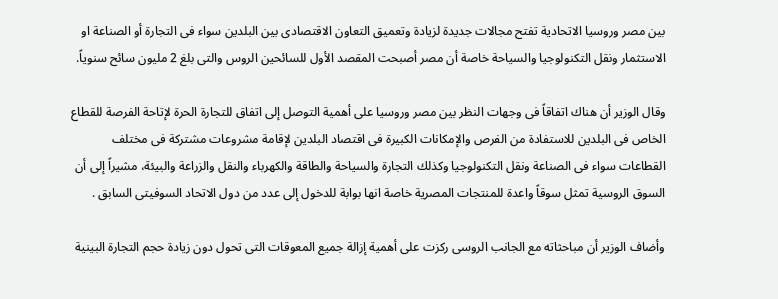بين مصر وروسيا الاتحادية تفتح مجالات جديدة لزيادة وتعميق التعاون الاقتصادى بين البلدين سواء فى التجارة أو الصناعة او الاستثمار ونقل التكنولوجيا والسياحة خاصة أن مصر أصبحت المقصد الأول للسائحين الروس والتى بلغ 2 مليون سائح سنوياً.

وقال الوزير أن هناك اتفاقاً فى وجهات النظر بين مصر وروسيا على أهمية التوصل إلى اتفاق للتجارة الحرة لإتاحة الفرصة للقطاع الخاص فى البلدين للاستفادة من الفرص والإمكانات الكبيرة فى اقتصاد البلدين لإقامة مشروعات مشتركة فى مختلف القطاعات سواء فى الصناعة ونقل التكنولوجيا وكذلك التجارة والسياحة والطاقة والكهرباء والنقل والزراعة والبيئة، مشيراً إلى أن السوق الروسية تمثل سوقاً واعدة للمنتجات المصرية خاصة انها بوابة للدخول إلى عدد من دول الاتحاد السوفيتى السابق .

وأضاف الوزير أن مباحثاته مع الجانب الروسى ركزت على أهمية إزالة جميع المعوقات التى تحول دون زيادة حجم التجارة البينية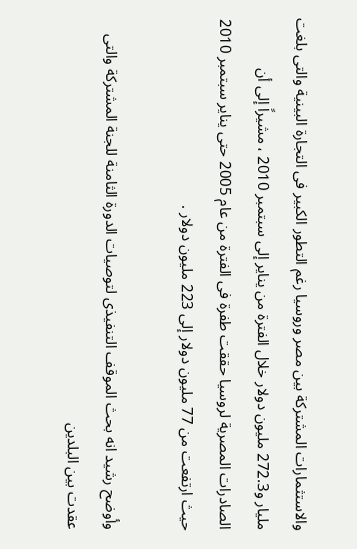والاستثمارات المشتركة بين مصر وروسيا رغم التطور الكبير فى التجارة البينية والتى بلغت مليار و272.3 مليون دولار خلال الفترة من يناير إلى سبتمبر 2010 ، مشيراً إلى أن الصادرات المصرية لروسيا حققت طفرة فى الفترة من عام 2005 حتى يناير سبتمبر 2010 حيث ارتفعت من 77 مليون دولار إلى 223 مليون دولار .

وأوضح رشيد انه بحث الموقف التنفيذى لتوصيات الدورة الثامنة للجنة المشتركة والتى عقدت بين البلدين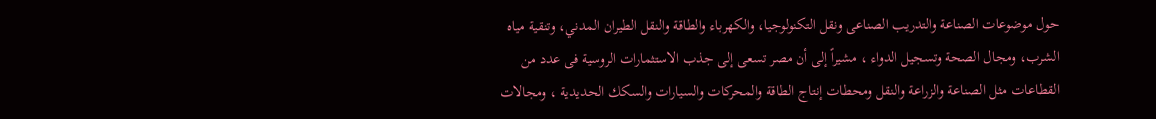حول موضوعات الصناعة والتدريب الصناعى ونقل التكنولوجيا، والكهرباء والطاقة والنقل الطيران المدني، وتنقية مياه الشرب، ومجال الصحة وتسجيل الدواء ، مشيراً إلى أن مصر تسعى إلى جذب الاستثمارات الروسية فى عدد من القطاعات مثل الصناعة والزراعة والنقل ومحطات إنتاج الطاقة والمحركات والسيارات والسكك الحديدية ، ومجالات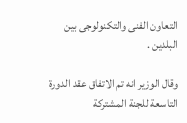التعاون الفنى والتكنولوجى بين البلدين .

وقال الوزير انه تم الاتفاق عقد الدورة التاسعة للجنة المشتركة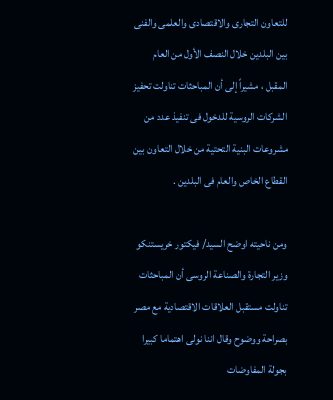للتعاون التجارى والاقتصادى والعلمى والفنى بين البلدين خلال النصف الأول من العام المقبل ، مشيراً إلى أن المباحثات تناولت تحفيز الشركات الروسية للدخول فى تنفيذ عدد من مشروعات البنية التحتية من خلال التعاون بين القطاع الخاص والعام فى البلدين .

ومن ناحيته اوضح السيد/ فيكتور خريستنكو وزير التجارة والصناعة الروسى أن المباحثات تناولت مستقبل العلاقات الاقتصادية مع مصر بصراحة ووضوح وقال اننا نولى اهتماما كبيرا بجولة المفاوضات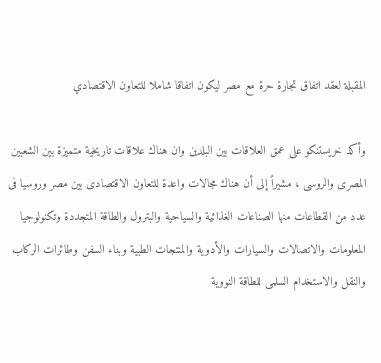المقبلة لعقد اتفاق تجارة حرة مع مصر ليكون اتفاقا شاملا للتعاون الاقتصادي

وأكد خريستنكو على عمق العلاقات بين البلدين وان هناك علاقات تاريخية متميزة بين الشعبين المصرى والروسى ، مشيراً إلى أن هناك مجالات واعدة للتعاون الاقتصادى بين مصر وروسيا فى عدد من القطاعات منها الصناعات الغذائية والسياحية والبترول والطاقة المتجددة وتكنولوجيا المعلومات والاتصالات والسيارات والأدوية والمنتجات الطبية وبناء السفن وطائرات الركاب والنقل والاستخدام السلمى للطاقة النووية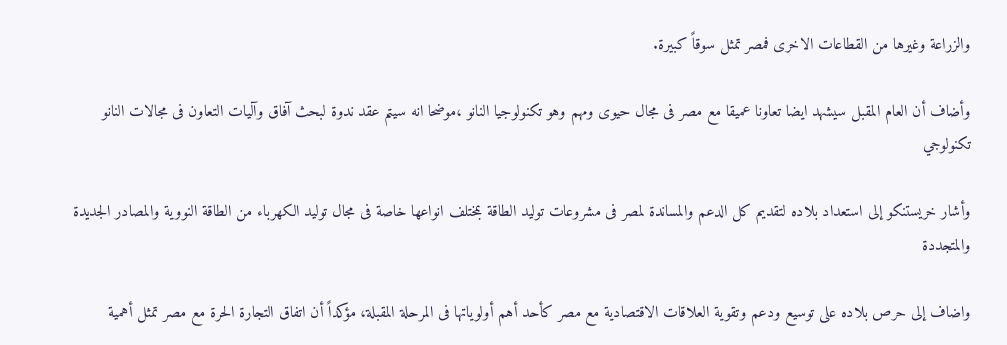والزراعة وغيرها من القطاعات الاخرى فمصر تمثل سوقاً كبيرة.

وأضاف أن العام المقبل سيشهد ايضا تعاونا عميقا مع مصر فى مجال حيوى ومهم وهو تكنولوجيا النانو ،موضحا انه سيتم عقد ندوة لبحث آفاق وآليات التعاون فى مجالات النانو تكنولوجي

وأشار خريستنكو إلى استعداد بلاده لتقديم كل الدعم والمساندة لمصر فى مشروعات توليد الطاقة بمختلف انواعها خاصة فى مجال توليد الكهرباء من الطاقة النووية والمصادر الجديدة والمتجددة

واضاف إلى حرص بلاده على توسيع ودعم وتقوية العلاقات الاقتصادية مع مصر كأحد أهم أولوياتها فى المرحلة المقبلة، مؤكداً أن اتفاق التجارة الحرة مع مصر تمثل أهمية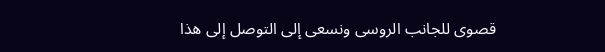قصوى للجانب الروسى ونسعى إلى التوصل إلى هذا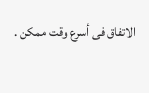الاتفاق فى أسرع وقت ممكن .